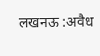लखनऊ :अवैध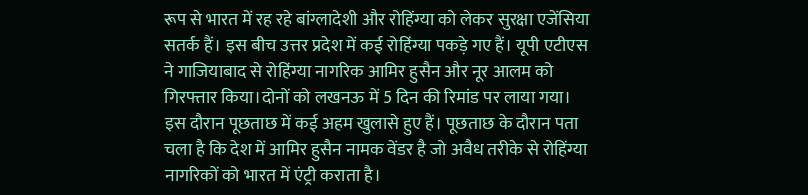रूप से भारत में रह रहे बांग्लादेशी और रोहिंग्या को लेकर सुरक्षा एजेंसिया सतर्क हैं। इस बीच उत्तर प्रदेश में कई रोहिंग्या पकड़े गए हैं। यूपी एटीएस ने गाजियाबाद से रोहिंग्या नागरिक आमिर हुसैन और नूर आलम को गिरफ्तार किया।दोनों को लखनऊ में 5 दिन की रिमांड पर लाया गया। इस दौरान पूछताछ में कई अहम खुलासे हुए हैं। पूछताछ के दौरान पता चला है कि देश में आमिर हुसैन नामक वेंडर है जो अवैध तरीके से रोहिंग्या नागरिकों को भारत में एंट्री कराता है।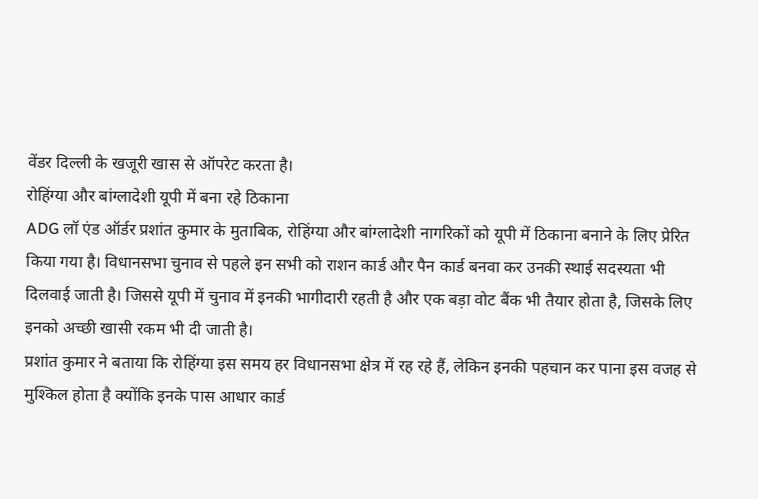वेंडर दिल्ली के खजूरी खास से ऑपरेट करता है।
रोहिंग्या और बांग्लादेशी यूपी में बना रहे ठिकाना
ADG लॉ एंड ऑर्डर प्रशांत कुमार के मुताबिक, रोहिंग्या और बांग्लादेशी नागरिकों को यूपी में ठिकाना बनाने के लिए प्रेरित किया गया है। विधानसभा चुनाव से पहले इन सभी को राशन कार्ड और पैन कार्ड बनवा कर उनकी स्थाई सदस्यता भी दिलवाई जाती है। जिससे यूपी में चुनाव में इनकी भागीदारी रहती है और एक बड़ा वोट बैंक भी तैयार होता है, जिसके लिए इनको अच्छी खासी रकम भी दी जाती है।
प्रशांत कुमार ने बताया कि रोहिंग्या इस समय हर विधानसभा क्षेत्र में रह रहे हैं, लेकिन इनकी पहचान कर पाना इस वजह से मुश्किल होता है क्योंकि इनके पास आधार कार्ड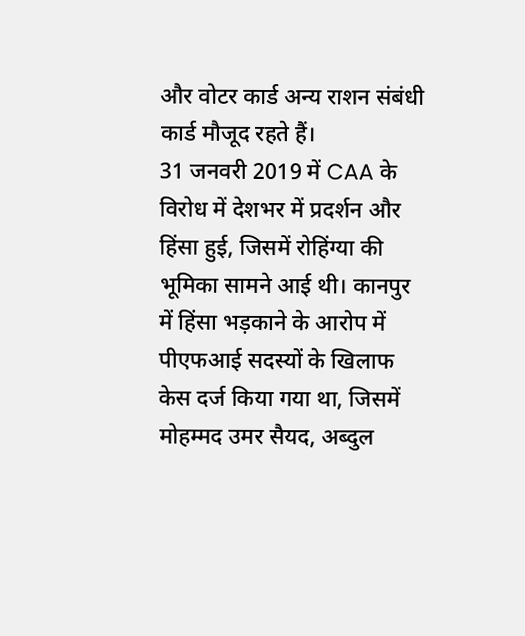और वोटर कार्ड अन्य राशन संबंधी कार्ड मौजूद रहते हैं।
31 जनवरी 2019 में CAA के विरोध में देशभर में प्रदर्शन और हिंसा हुई, जिसमें रोहिंग्या की भूमिका सामने आई थी। कानपुर में हिंसा भड़काने के आरोप में पीएफआई सदस्यों के खिलाफ केस दर्ज किया गया था, जिसमें
मोहम्मद उमर सैयद, अब्दुल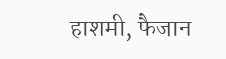हाशमी, फैजान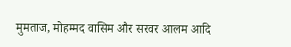मुमताज, मोहम्मद वासिम और सरवर आलम आदि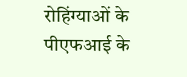रोहिंग्याओं के पीएफआई के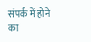संपर्क में होने का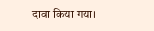दावा किया गया।